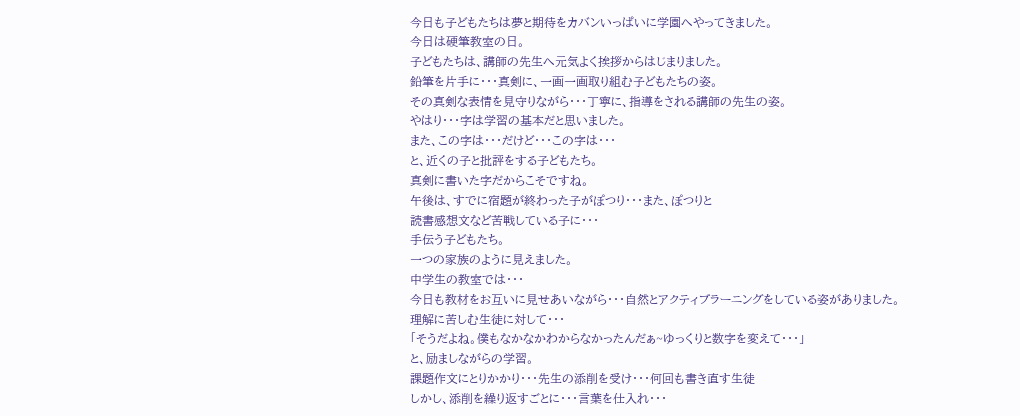今日も子どもたちは夢と期待をカバンいっぱいに学園へやってきました。
今日は硬筆教室の日。
子どもたちは、講師の先生へ元気よく挨拶からはじまりました。
鉛筆を片手に・・・真剣に、一画一画取り組む子どもたちの姿。
その真剣な表情を見守りながら・・・丁寧に、指導をされる講師の先生の姿。
やはり・・・字は学習の基本だと思いました。
また、この字は・・・だけど・・・この字は・・・
と、近くの子と批評をする子どもたち。
真剣に書いた字だからこそですね。
午後は、すでに宿題が終わった子がぽつり・・・また、ぽつりと
読書感想文など苦戦している子に・・・
手伝う子どもたち。
一つの家族のように見えました。
中学生の教室では・・・
今日も教材をお互いに見せあいながら・・・自然とアクティブラーニングをしている姿がありました。
理解に苦しむ生徒に対して・・・
「そうだよね。僕もなかなかわからなかったんだぁ~ゆっくりと数字を変えて・・・」
と、励ましながらの学習。
課題作文にとりかかり・・・先生の添削を受け・・・何回も書き直す生徒
しかし、添削を繰り返すごとに・・・言葉を仕入れ・・・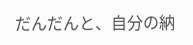だんだんと、自分の納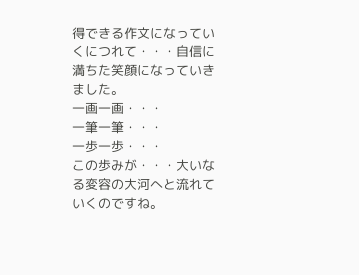得できる作文になっていくにつれて・・・自信に満ちた笑顔になっていきました。
一画一画・・・
一筆一筆・・・
一歩一歩・・・
この歩みが・・・大いなる変容の大河へと流れていくのですね。